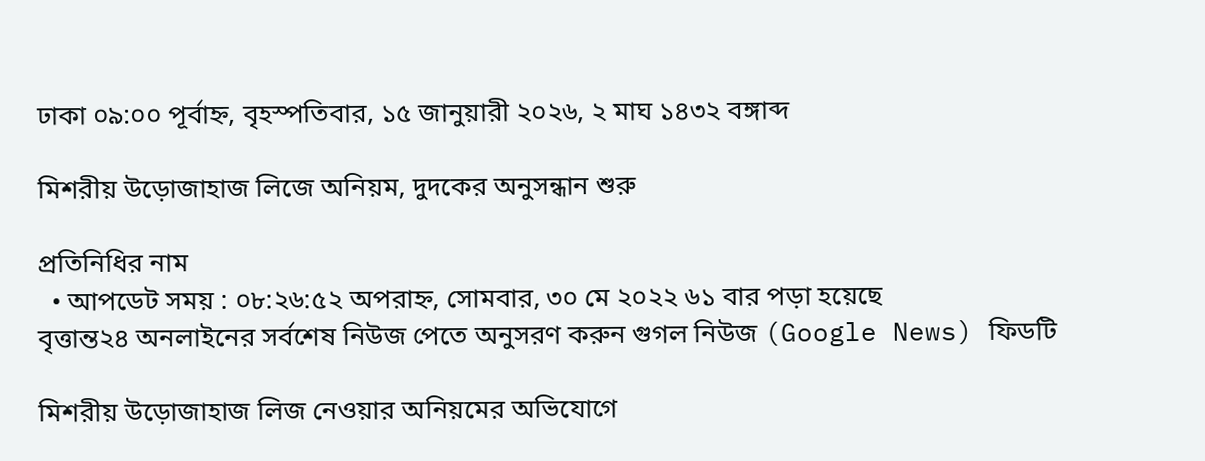ঢাকা ০৯:০০ পূর্বাহ্ন, বৃহস্পতিবার, ১৫ জানুয়ারী ২০২৬, ২ মাঘ ১৪৩২ বঙ্গাব্দ

মিশরীয় উড়োজাহাজ লিজে অনিয়ম, দুদকের অনুসন্ধান শুরু

প্রতিনিধির নাম
  • আপডেট সময় : ০৮:২৬:৫২ অপরাহ্ন, সোমবার, ৩০ মে ২০২২ ৬১ বার পড়া হয়েছে
বৃত্তান্ত২৪ অনলাইনের সর্বশেষ নিউজ পেতে অনুসরণ করুন গুগল নিউজ (Google News) ফিডটি

মিশরীয় উড়োজাহাজ লিজ নেওয়ার অনিয়মের অভিযোগে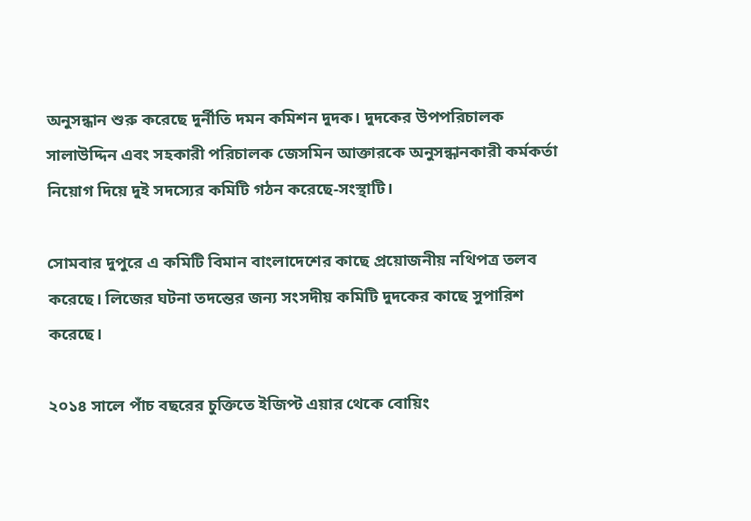অনুসন্ধান শুরু করেছে দুর্নীতি দমন কমিশন দুদক। দুদকের উপপরিচালক সালাউদ্দিন এবং সহকারী পরিচালক জেসমিন আক্তারকে অনুসন্ধানকারী কর্মকর্তা নিয়োগ দিয়ে দুই সদস্যের কমিটি গঠন করেছে-সংস্থাটি।

সোমবার দুপুরে এ কমিটি বিমান বাংলাদেশের কাছে প্রয়োজনীয় নথিপত্র তলব করেছে। লিজের ঘটনা তদন্তের জন্য সংসদীয় কমিটি দুদকের কাছে সুপারিশ করেছে।

২০১৪ সালে পাঁচ বছরের চুক্তিতে ইজিপ্ট এয়ার থেকে বোয়িং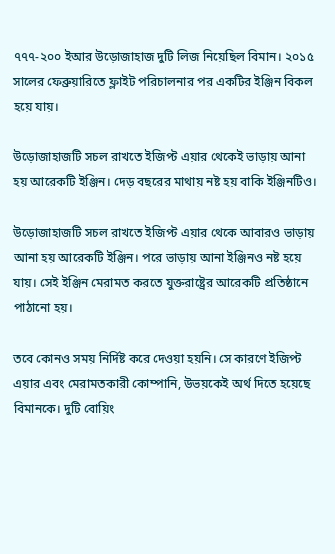৭৭৭-২০০ ইআর উড়োজাহাজ দুটি লিজ নিয়েছিল বিমান। ২০১৫ সালের ফেব্রুয়ারিতে ফ্লাইট পরিচালনার পর একটির ইঞ্জিন বিকল হয়ে যায়।

উড়োজাহাজটি সচল রাখতে ইজিপ্ট এয়ার থেকেই ভাড়ায় আনা হয় আরেকটি ইঞ্জিন। দেড় বছরের মাথায় নষ্ট হয় বাকি ইঞ্জিনটিও।

উড়োজাহাজটি সচল রাখতে ইজিপ্ট এয়ার থেকে আবারও ভাড়ায় আনা হয় আরেকটি ইঞ্জিন। পরে ভাড়ায় আনা ইঞ্জিনও নষ্ট হয়ে যায়। সেই ইঞ্জিন মেরামত করতে যুক্তরাষ্ট্রের আরেকটি প্রতিষ্ঠানে পাঠানো হয়।

তবে কোনও সময় নির্দিষ্ট করে দেওয়া হয়নি। সে কারণে ইজিপ্ট এয়ার এবং মেরামতকারী কোম্পানি, উভয়কেই অর্থ দিতে হয়েছে বিমানকে। দুটি বোয়িং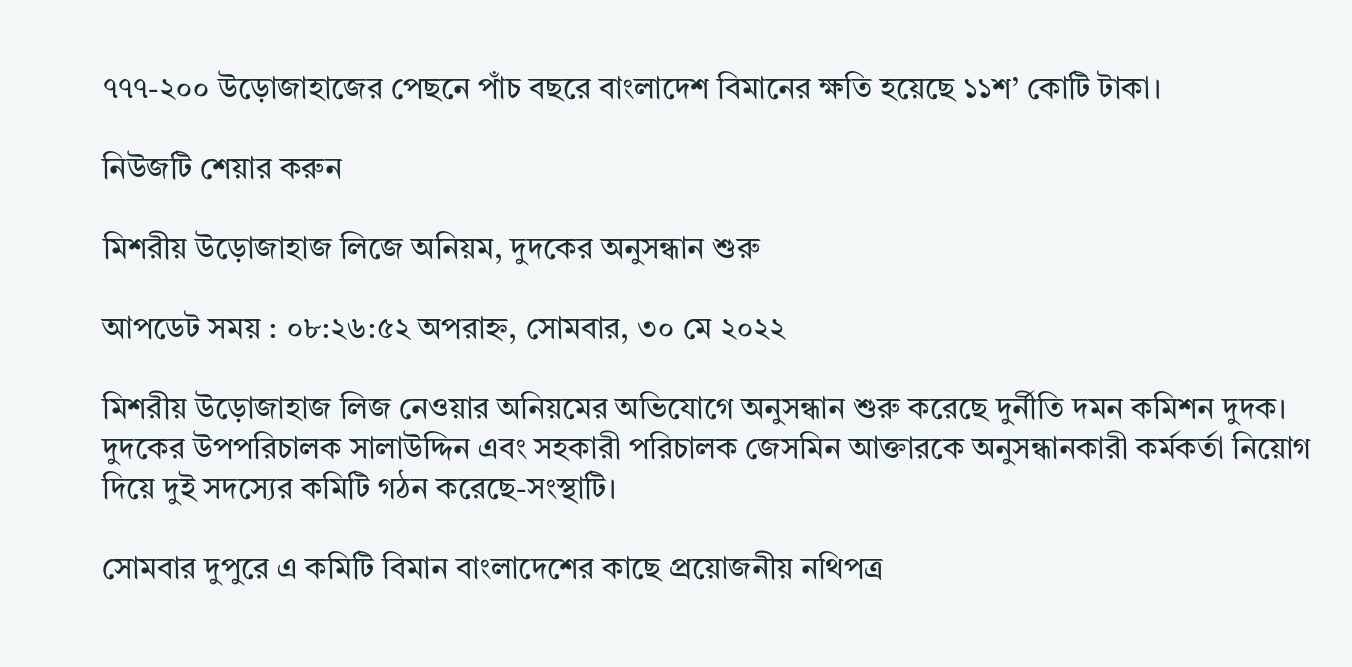৭৭৭-২০০ উড়োজাহাজের পেছনে পাঁচ বছরে বাংলাদেশ বিমানের ক্ষতি হয়েছে ১১শ’ কোটি টাকা।

নিউজটি শেয়ার করুন

মিশরীয় উড়োজাহাজ লিজে অনিয়ম, দুদকের অনুসন্ধান শুরু

আপডেট সময় : ০৮:২৬:৫২ অপরাহ্ন, সোমবার, ৩০ মে ২০২২

মিশরীয় উড়োজাহাজ লিজ নেওয়ার অনিয়মের অভিযোগে অনুসন্ধান শুরু করেছে দুর্নীতি দমন কমিশন দুদক। দুদকের উপপরিচালক সালাউদ্দিন এবং সহকারী পরিচালক জেসমিন আক্তারকে অনুসন্ধানকারী কর্মকর্তা নিয়োগ দিয়ে দুই সদস্যের কমিটি গঠন করেছে-সংস্থাটি।

সোমবার দুপুরে এ কমিটি বিমান বাংলাদেশের কাছে প্রয়োজনীয় নথিপত্র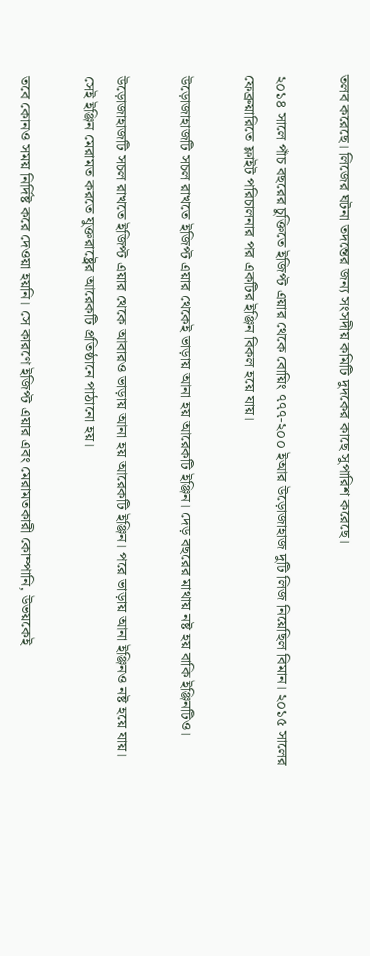তলব করেছে। লিজের ঘটনা তদন্তের জন্য সংসদীয় কমিটি দুদকের কাছে সুপারিশ করেছে।

২০১৪ সালে পাঁচ বছরের চুক্তিতে ইজিপ্ট এয়ার থেকে বোয়িং ৭৭৭-২০০ ইআর উড়োজাহাজ দুটি লিজ নিয়েছিল বিমান। ২০১৫ সালের ফেব্রুয়ারিতে ফ্লাইট পরিচালনার পর একটির ইঞ্জিন বিকল হয়ে যায়।

উড়োজাহাজটি সচল রাখতে ইজিপ্ট এয়ার থেকেই ভাড়ায় আনা হয় আরেকটি ইঞ্জিন। দেড় বছরের মাথায় নষ্ট হয় বাকি ইঞ্জিনটিও।

উড়োজাহাজটি সচল রাখতে ইজিপ্ট এয়ার থেকে আবারও ভাড়ায় আনা হয় আরেকটি ইঞ্জিন। পরে ভাড়ায় আনা ইঞ্জিনও নষ্ট হয়ে যায়। সেই ইঞ্জিন মেরামত করতে যুক্তরাষ্ট্রের আরেকটি প্রতিষ্ঠানে পাঠানো হয়।

তবে কোনও সময় নির্দিষ্ট করে দেওয়া হয়নি। সে কারণে ইজিপ্ট এয়ার এবং মেরামতকারী কোম্পানি, উভয়কেই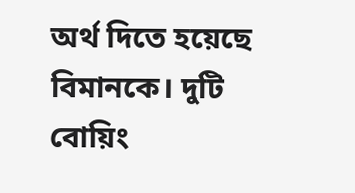অর্থ দিতে হয়েছে বিমানকে। দুটি বোয়িং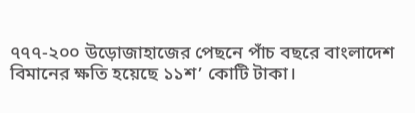৭৭৭-২০০ উড়োজাহাজের পেছনে পাঁচ বছরে বাংলাদেশ বিমানের ক্ষতি হয়েছে ১১শ’ কোটি টাকা।